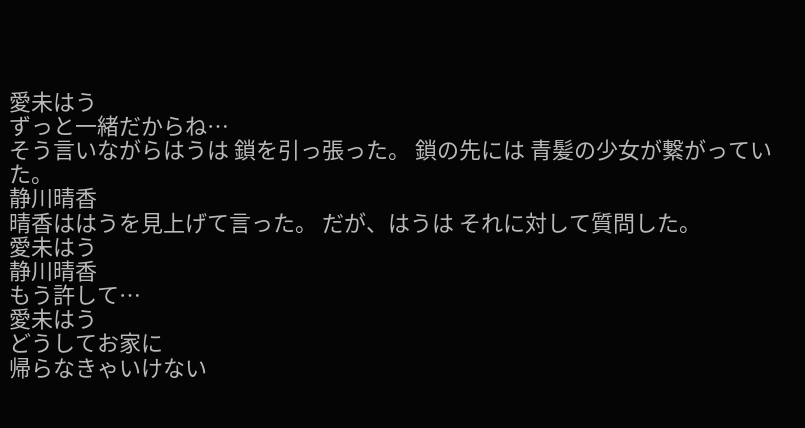愛未はう
ずっと一緒だからね…
そう言いながらはうは 鎖を引っ張った。 鎖の先には 青髪の少女が繋がっていた。
静川晴香
晴香ははうを見上げて言った。 だが、はうは それに対して質問した。
愛未はう
静川晴香
もう許して…
愛未はう
どうしてお家に
帰らなきゃいけない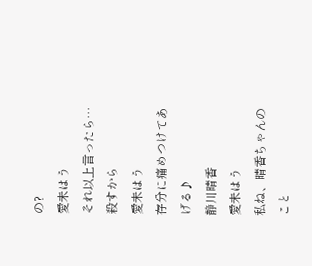の?
愛未はう
それ以上言ったら…殺すから
愛未はう
存分に痛めつけてあげる♪
静川晴香
愛未はう
私ね、晴香ちゃんのこと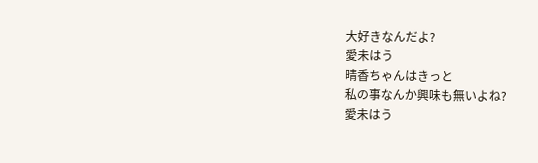大好きなんだよ?
愛未はう
晴香ちゃんはきっと
私の事なんか興味も無いよね?
愛未はう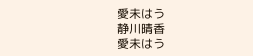愛未はう
静川晴香
愛未はう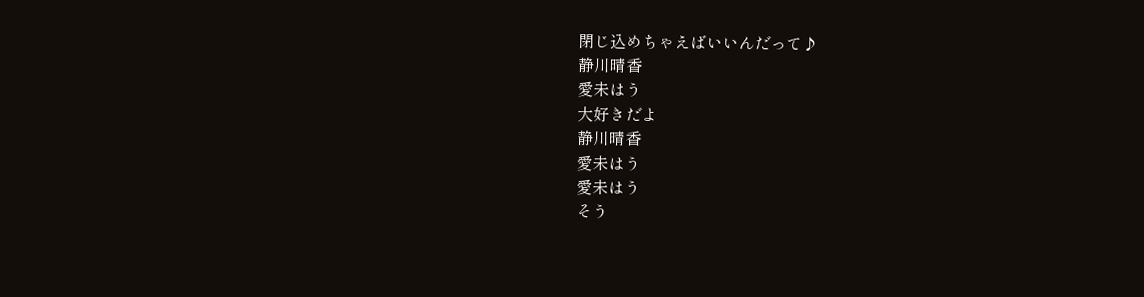閉じ込めちゃえばいいんだって♪
静川晴香
愛未はう
大好きだよ
静川晴香
愛未はう
愛未はう
そう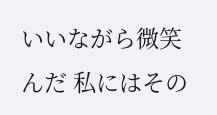いいながら微笑んだ 私にはその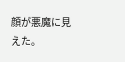顔が悪魔に見えた。